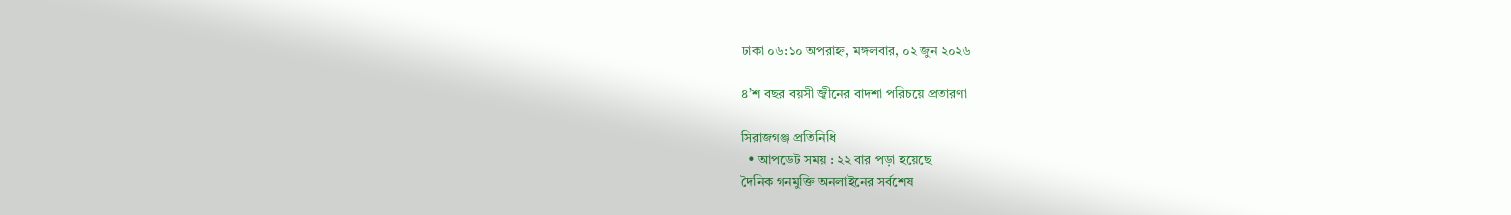ঢাকা ০৬:১০ অপরাহ্ন, মঙ্গলবার, ০২ জুন ২০২৬

৪’শ বছর বয়সী জ্বীনের বাদশা পরিচয়ে প্রতারণা

সিরাজগঞ্জ প্রতিনিধি
  • আপডেট সময় : ২২ বার পড়া হয়েছে
দৈনিক গনমুক্তি অনলাইনের সর্বশেষ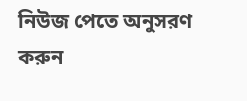নিউজ পেতে অনুসরণ করুন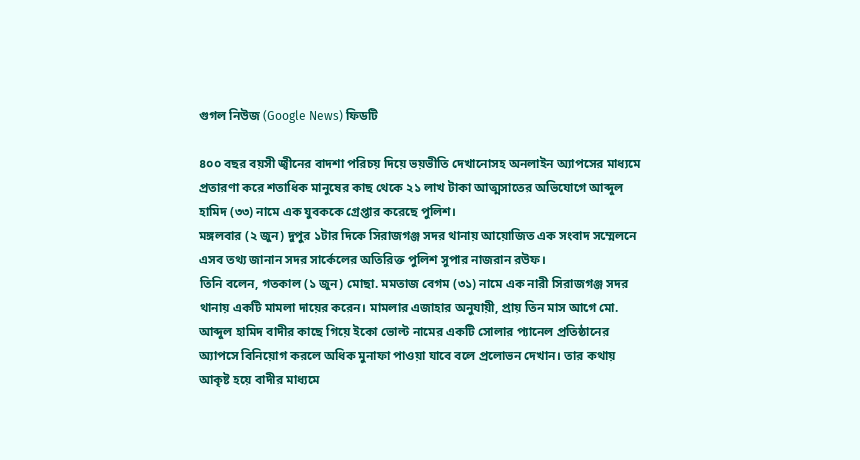গুগল নিউজ (Google News) ফিডটি

৪০০ বছর বয়সী জ্বীনের বাদশা পরিচয় দিয়ে ভয়ভীতি দেখানোসহ অনলাইন অ্যাপসের মাধ্যমে প্রতারণা করে শতাধিক মানুষের কাছ থেকে ২১ লাখ টাকা আত্মসাতের অভিযোগে আব্দুল হামিদ (৩৩) নামে এক যুবককে গ্রেপ্তার করেছে পুলিশ।
মঙ্গলবার (২ জুন) দুপুর ১টার দিকে সিরাজগঞ্জ সদর থানায় আয়োজিত এক সংবাদ সম্মেলনে এসব তথ্য জানান সদর সার্কেলের অতিরিক্ত পুলিশ সুপার নাজরান রউফ।
তিনি বলেন, গতকাল (১ জুন) মোছা. মমতাজ বেগম (৩১) নামে এক নারী সিরাজগঞ্জ সদর থানায় একটি মামলা দায়ের করেন। মামলার এজাহার অনুযায়ী, প্রায় তিন মাস আগে মো. আব্দুল হামিদ বাদীর কাছে গিয়ে ইকো ভোল্ট নামের একটি সোলার প্যানেল প্রতিষ্ঠানের অ্যাপসে বিনিয়োগ করলে অধিক মুনাফা পাওয়া যাবে বলে প্রলোভন দেখান। তার কথায় আকৃষ্ট হয়ে বাদীর মাধ্যমে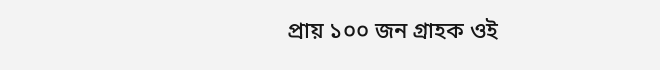প্রায় ১০০ জন গ্রাহক ওই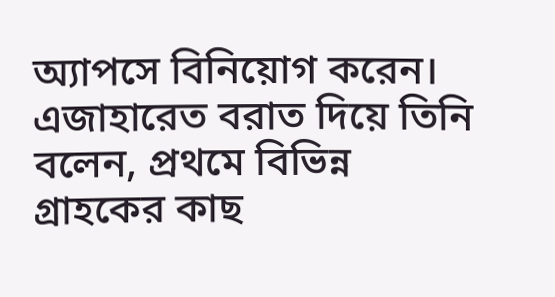অ্যাপসে বিনিয়োগ করেন।
এজাহারেত বরাত দিয়ে তিনি বলেন, প্রথমে বিভিন্ন গ্রাহকের কাছ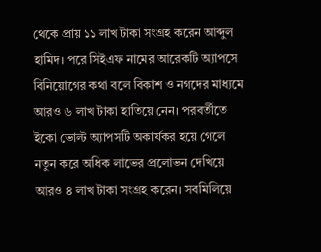থেকে প্রায় ১১ লাখ টাকা সংগ্রহ করেন আব্দুল হামিদ। পরে সিইএফ নামের আরেকটি অ্যাপসে বিনিয়োগের কথা বলে বিকাশ ও নগদের মাধ্যমে আরও ৬ লাখ টাকা হাতিয়ে নেন। পরবর্তীতে ইকো ভোল্ট অ্যাপসটি অকার্যকর হয়ে গেলে নতুন করে অধিক লাভের প্রলোভন দেখিয়ে আরও ৪ লাখ টাকা সংগ্রহ করেন। সবমিলিয়ে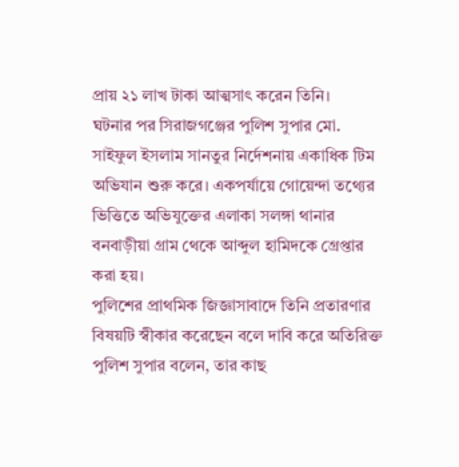প্রায় ২১ লাখ টাকা আত্মসাৎ করেন তিনি।
ঘটনার পর সিরাজগঞ্জের পুলিশ সুপার মো. সাইফুল ইসলাম সানতুর নির্দেশনায় একাধিক টিম অভিযান শুরু করে। একপর্যায়ে গোয়েন্দা তথ্যের ভিত্তিতে অভিযুক্তের এলাকা সলঙ্গা থানার বনবাড়ীয়া গ্রাম থেকে আব্দুল হামিদকে গ্রেপ্তার করা হয়।
পুলিশের প্রাথমিক জিজ্ঞাসাবাদে তিনি প্রতারণার বিষয়টি স্বীকার করেছেন বলে দাবি করে অতিরিক্ত পুলিশ সুপার বলেন, তার কাছ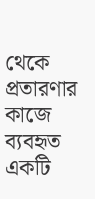থেকে প্রতারণার কাজে ব্যবহৃত একটি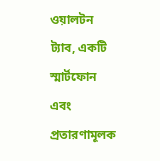ওয়ালটন ট্যাব, একটি স্মার্টফোন এবং প্রতারণামূলক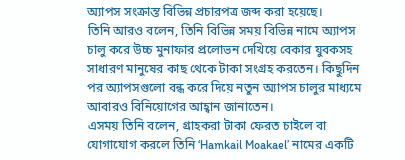অ্যাপস সংক্রান্ত বিভিন্ন প্রচারপত্র জব্দ করা হয়েছে।
তিনি আরও বলেন, তিনি বিভিন্ন সময় বিভিন্ন নামে অ্যাপস চালু করে উচ্চ মুনাফার প্রলোভন দেখিয়ে বেকার যুবকসহ সাধারণ মানুষের কাছ থেকে টাকা সংগ্রহ করতেন। কিছুদিন পর অ্যাপসগুলো বন্ধ করে দিয়ে নতুন অ্যাপস চালুর মাধ্যমে আবারও বিনিয়োগের আহ্বান জানাতেন।
এসময় তিনি বলেন, গ্রাহকরা টাকা ফেরত চাইলে বা যোগাযোগ করলে তিনি ‘Hamkail Moakael’ নামের একটি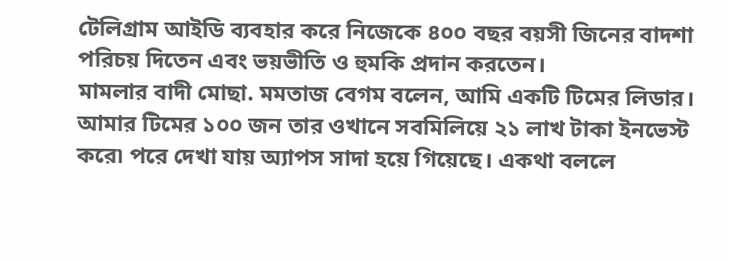টেলিগ্রাম আইডি ব্যবহার করে নিজেকে ৪০০ বছর বয়সী জিনের বাদশা পরিচয় দিতেন এবং ভয়ভীতি ও হুমকি প্রদান করতেন।
মামলার বাদী মোছা. মমতাজ বেগম বলেন, আমি একটি টিমের লিডার। আমার টিমের ১০০ জন তার ওখানে সবমিলিয়ে ২১ লাখ টাকা ইনভেস্ট করে৷ পরে দেখা যায় অ্যাপস সাদা হয়ে গিয়েছে। একথা বললে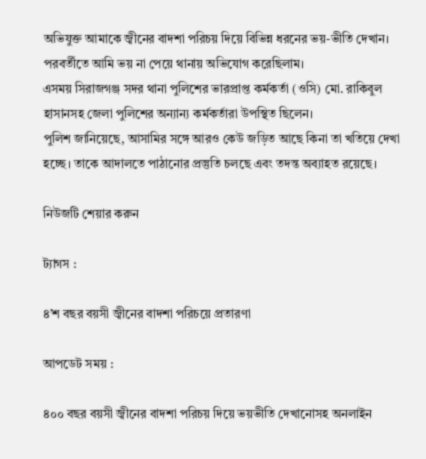অভিযুক্ত আমাকে জ্বীনের বাদশা পরিচয় দিয়ে বিভিন্ন ধরনের ভয়-ভীতি দেখান। পরবর্তীতে আমি ভয় না পেয়ে থানায় অভিযোগ করেছিলাম।
এসময় সিরাজগঞ্জ সদর থানা পুলিশের ভারপ্রাপ্ত কর্মকর্তা (ওসি) মো. রাকিবুল হাসানসহ জেলা পুলিশের অন্যান্য কর্মকর্তারা উপস্থিত ছিলেন।
পুলিশ জানিয়েছে, আসামির সঙ্গে আরও কেউ জড়িত আছে কিনা তা খতিয়ে দেখা হচ্ছে। তাকে আদালতে পাঠানোর প্রস্তুতি চলছে এবং তদন্ত অব্যাহত রয়েছে।

নিউজটি শেয়ার করুন

ট্যাগস :

৪’শ বছর বয়সী জ্বীনের বাদশা পরিচয়ে প্রতারণা

আপডেট সময় :

৪০০ বছর বয়সী জ্বীনের বাদশা পরিচয় দিয়ে ভয়ভীতি দেখানোসহ অনলাইন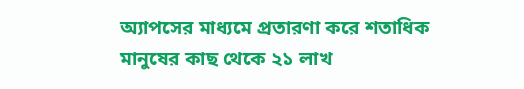অ্যাপসের মাধ্যমে প্রতারণা করে শতাধিক মানুষের কাছ থেকে ২১ লাখ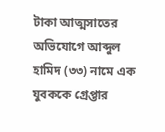টাকা আত্মসাতের অভিযোগে আব্দুল হামিদ (৩৩) নামে এক যুবককে গ্রেপ্তার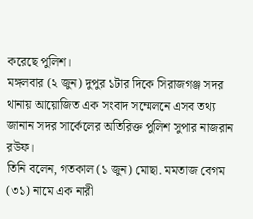করেছে পুলিশ।
মঙ্গলবার (২ জুন) দুপুর ১টার দিকে সিরাজগঞ্জ সদর থানায় আয়োজিত এক সংবাদ সম্মেলনে এসব তথ্য জানান সদর সার্কেলের অতিরিক্ত পুলিশ সুপার নাজরান রউফ।
তিনি বলেন, গতকাল (১ জুন) মোছা. মমতাজ বেগম (৩১) নামে এক নারী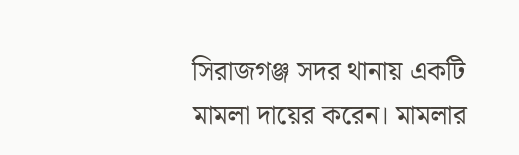সিরাজগঞ্জ সদর থানায় একটি মামলা দায়ের করেন। মামলার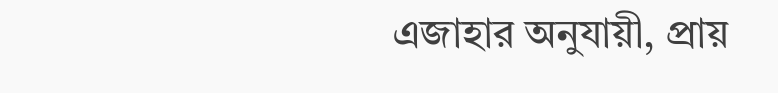এজাহার অনুযায়ী, প্রায়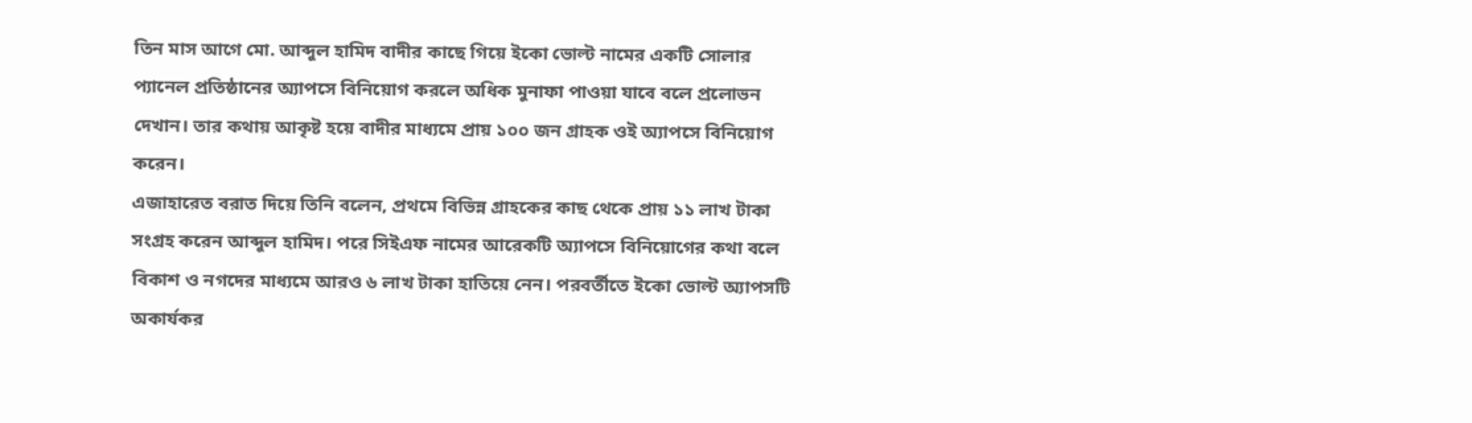তিন মাস আগে মো. আব্দুল হামিদ বাদীর কাছে গিয়ে ইকো ভোল্ট নামের একটি সোলার প্যানেল প্রতিষ্ঠানের অ্যাপসে বিনিয়োগ করলে অধিক মুনাফা পাওয়া যাবে বলে প্রলোভন দেখান। তার কথায় আকৃষ্ট হয়ে বাদীর মাধ্যমে প্রায় ১০০ জন গ্রাহক ওই অ্যাপসে বিনিয়োগ করেন।
এজাহারেত বরাত দিয়ে তিনি বলেন, প্রথমে বিভিন্ন গ্রাহকের কাছ থেকে প্রায় ১১ লাখ টাকা সংগ্রহ করেন আব্দুল হামিদ। পরে সিইএফ নামের আরেকটি অ্যাপসে বিনিয়োগের কথা বলে বিকাশ ও নগদের মাধ্যমে আরও ৬ লাখ টাকা হাতিয়ে নেন। পরবর্তীতে ইকো ভোল্ট অ্যাপসটি অকার্যকর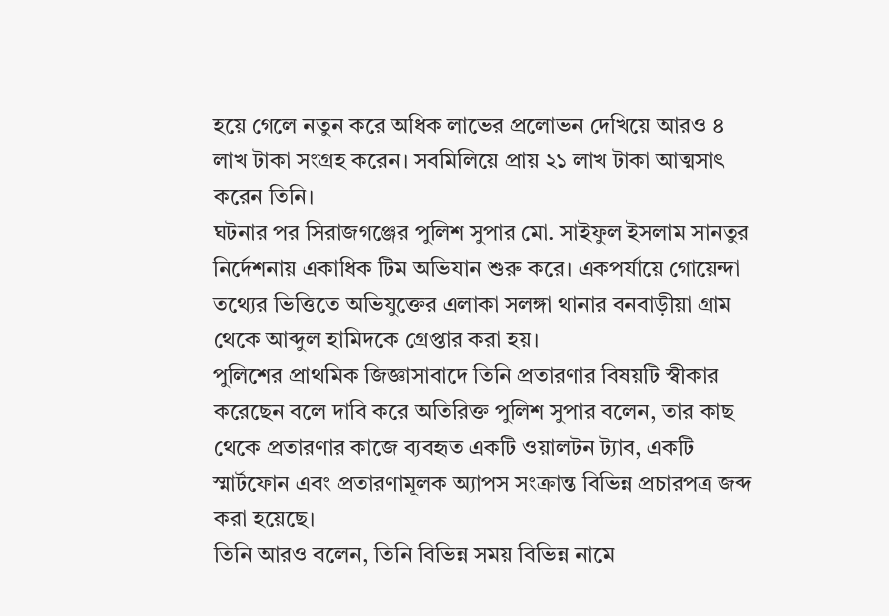হয়ে গেলে নতুন করে অধিক লাভের প্রলোভন দেখিয়ে আরও ৪ লাখ টাকা সংগ্রহ করেন। সবমিলিয়ে প্রায় ২১ লাখ টাকা আত্মসাৎ করেন তিনি।
ঘটনার পর সিরাজগঞ্জের পুলিশ সুপার মো. সাইফুল ইসলাম সানতুর নির্দেশনায় একাধিক টিম অভিযান শুরু করে। একপর্যায়ে গোয়েন্দা তথ্যের ভিত্তিতে অভিযুক্তের এলাকা সলঙ্গা থানার বনবাড়ীয়া গ্রাম থেকে আব্দুল হামিদকে গ্রেপ্তার করা হয়।
পুলিশের প্রাথমিক জিজ্ঞাসাবাদে তিনি প্রতারণার বিষয়টি স্বীকার করেছেন বলে দাবি করে অতিরিক্ত পুলিশ সুপার বলেন, তার কাছ থেকে প্রতারণার কাজে ব্যবহৃত একটি ওয়ালটন ট্যাব, একটি স্মার্টফোন এবং প্রতারণামূলক অ্যাপস সংক্রান্ত বিভিন্ন প্রচারপত্র জব্দ করা হয়েছে।
তিনি আরও বলেন, তিনি বিভিন্ন সময় বিভিন্ন নামে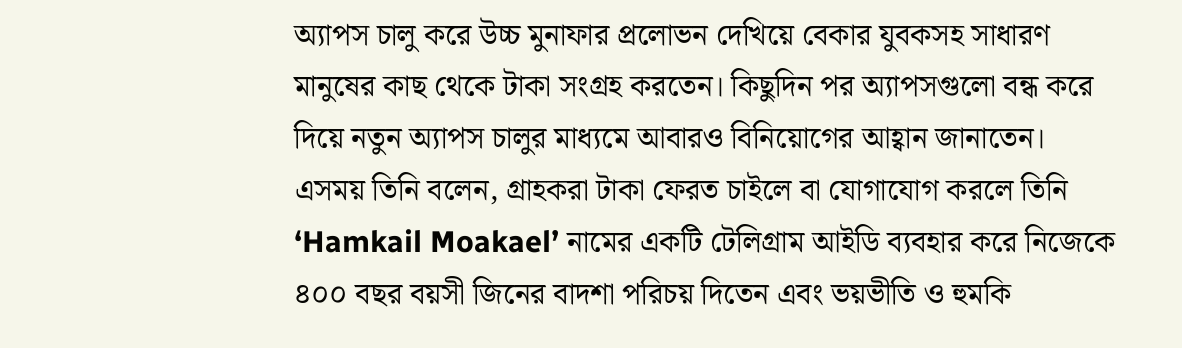অ্যাপস চালু করে উচ্চ মুনাফার প্রলোভন দেখিয়ে বেকার যুবকসহ সাধারণ মানুষের কাছ থেকে টাকা সংগ্রহ করতেন। কিছুদিন পর অ্যাপসগুলো বন্ধ করে দিয়ে নতুন অ্যাপস চালুর মাধ্যমে আবারও বিনিয়োগের আহ্বান জানাতেন।
এসময় তিনি বলেন, গ্রাহকরা টাকা ফেরত চাইলে বা যোগাযোগ করলে তিনি ‘Hamkail Moakael’ নামের একটি টেলিগ্রাম আইডি ব্যবহার করে নিজেকে ৪০০ বছর বয়সী জিনের বাদশা পরিচয় দিতেন এবং ভয়ভীতি ও হুমকি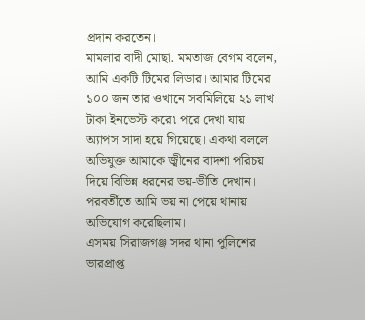প্রদান করতেন।
মামলার বাদী মোছা. মমতাজ বেগম বলেন, আমি একটি টিমের লিডার। আমার টিমের ১০০ জন তার ওখানে সবমিলিয়ে ২১ লাখ টাকা ইনভেস্ট করে৷ পরে দেখা যায় অ্যাপস সাদা হয়ে গিয়েছে। একথা বললে অভিযুক্ত আমাকে জ্বীনের বাদশা পরিচয় দিয়ে বিভিন্ন ধরনের ভয়-ভীতি দেখান। পরবর্তীতে আমি ভয় না পেয়ে থানায় অভিযোগ করেছিলাম।
এসময় সিরাজগঞ্জ সদর থানা পুলিশের ভারপ্রাপ্ত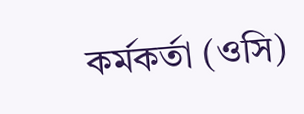কর্মকর্তা (ওসি)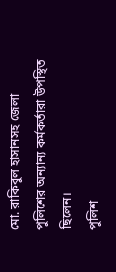মো. রাকিবুল হাসানসহ জেলা পুলিশের অন্যান্য কর্মকর্তারা উপস্থিত ছিলেন।
পুলিশ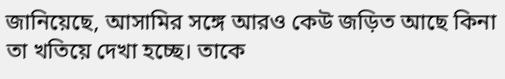জানিয়েছে, আসামির সঙ্গে আরও কেউ জড়িত আছে কিনা তা খতিয়ে দেখা হচ্ছে। তাকে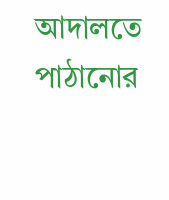আদালতে পাঠানোর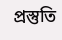প্রস্তুতি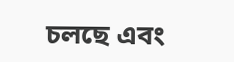চলছে এবং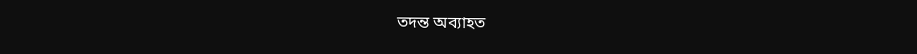তদন্ত অব্যাহত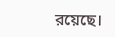রয়েছে।